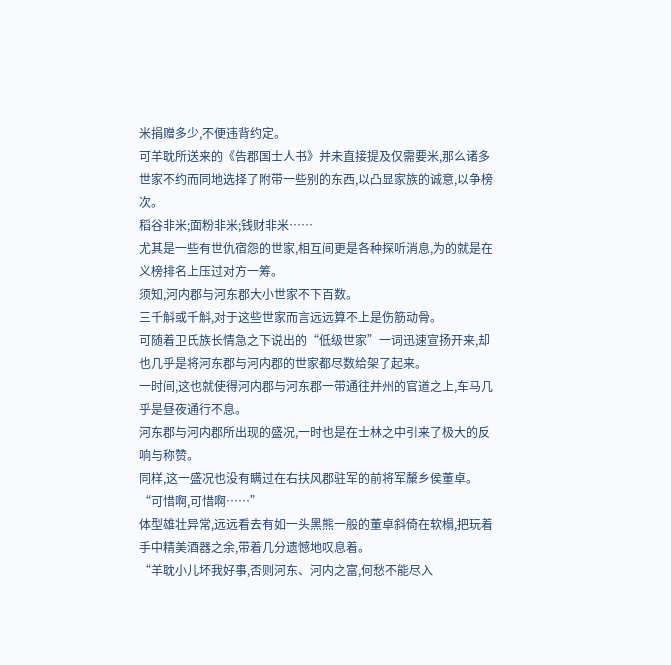米捐赠多少,不便违背约定。
可羊耽所送来的《告郡国士人书》并未直接提及仅需要米,那么诸多世家不约而同地选择了附带一些别的东西,以凸显家族的诚意,以争榜次。
稻谷非米;面粉非米;钱财非米……
尤其是一些有世仇宿怨的世家,相互间更是各种探听消息,为的就是在义榜排名上压过对方一筹。
须知,河内郡与河东郡大小世家不下百数。
三千斛或千斛,对于这些世家而言远远算不上是伤筋动骨。
可随着卫氏族长情急之下说出的“低级世家”一词迅速宣扬开来,却也几乎是将河东郡与河内郡的世家都尽数给架了起来。
一时间,这也就使得河内郡与河东郡一带通往并州的官道之上,车马几乎是昼夜通行不息。
河东郡与河内郡所出现的盛况,一时也是在士林之中引来了极大的反响与称赞。
同样,这一盛况也没有瞒过在右扶风郡驻军的前将军斄乡侯董卓。
“可惜啊,可惜啊……”
体型雄壮异常,远远看去有如一头黑熊一般的董卓斜倚在软榻,把玩着手中精美酒器之余,带着几分遗憾地叹息着。
“羊耽小儿坏我好事,否则河东、河内之富,何愁不能尽入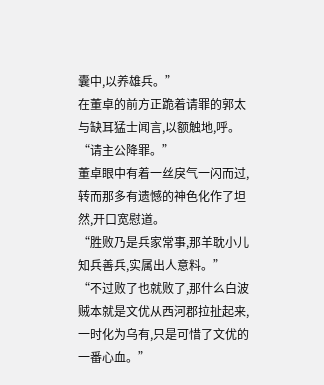囊中,以养雄兵。”
在董卓的前方正跪着请罪的郭太与缺耳猛士闻言,以额触地,呼。
“请主公降罪。”
董卓眼中有着一丝戾气一闪而过,转而那多有遗憾的神色化作了坦然,开口宽慰道。
“胜败乃是兵家常事,那羊耽小儿知兵善兵,实属出人意料。”
“不过败了也就败了,那什么白波贼本就是文优从西河郡拉扯起来,一时化为乌有,只是可惜了文优的一番心血。”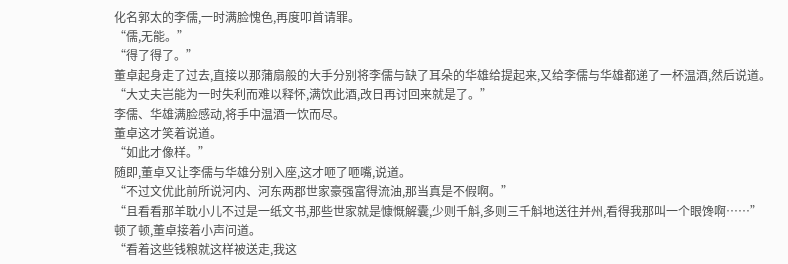化名郭太的李儒,一时满脸愧色,再度叩首请罪。
“儒,无能。”
“得了得了。”
董卓起身走了过去,直接以那蒲扇般的大手分别将李儒与缺了耳朵的华雄给提起来,又给李儒与华雄都递了一杯温酒,然后说道。
“大丈夫岂能为一时失利而难以释怀,满饮此酒,改日再讨回来就是了。”
李儒、华雄满脸感动,将手中温酒一饮而尽。
董卓这才笑着说道。
“如此才像样。”
随即,董卓又让李儒与华雄分别入座,这才咂了咂嘴,说道。
“不过文优此前所说河内、河东两郡世家豪强富得流油,那当真是不假啊。”
“且看看那羊耽小儿不过是一纸文书,那些世家就是慷慨解囊,少则千斛,多则三千斛地送往并州,看得我那叫一个眼馋啊……”
顿了顿,董卓接着小声问道。
“看着这些钱粮就这样被送走,我这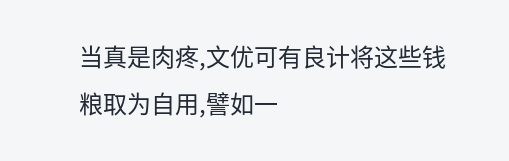当真是肉疼,文优可有良计将这些钱粮取为自用,譬如一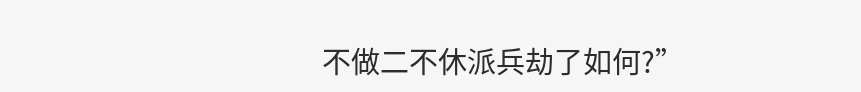不做二不休派兵劫了如何?”